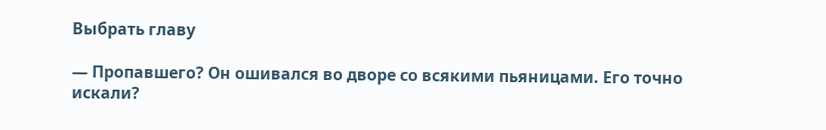Выбрать главу

— Пропавшего? Он ошивался во дворе со всякими пьяницами. Его точно искали?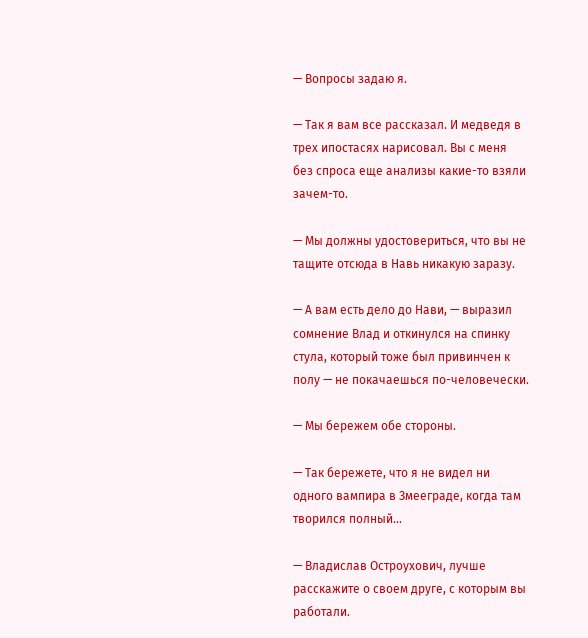— Вопросы задаю я.

— Так я вам все рассказал. И медведя в трех ипостасях нарисовал. Вы с меня без спроса еще анализы какие-то взяли зачем-то.

— Мы должны удостовериться, что вы не тащите отсюда в Навь никакую заразу.

— А вам есть дело до Нави, — выразил сомнение Влад и откинулся на спинку стула, который тоже был привинчен к полу — не покачаешься по-человечески.

— Мы бережем обе стороны.

— Так бережете, что я не видел ни одного вампира в Змееграде, когда там творился полный...

— Владислав Остроухович, лучше расскажите о своем друге, с которым вы работали.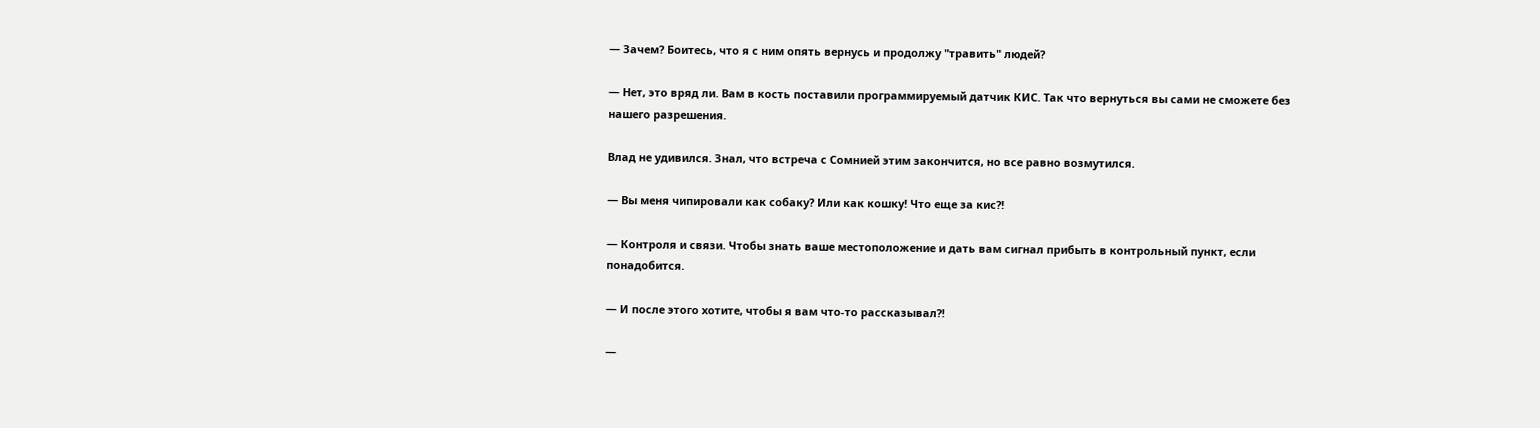— Зачем? Боитесь, что я с ним опять вернусь и продолжу "травить" людей?

— Нет, это вряд ли. Вам в кость поставили программируемый датчик КИС. Так что вернуться вы сами не сможете без нашего разрешения.

Влад не удивился. Знал, что встреча с Сомнией этим закончится, но все равно возмутился.

— Вы меня чипировали как собаку? Или как кошку! Что еще за кис?!

— Контроля и связи. Чтобы знать ваше местоположение и дать вам сигнал прибыть в контрольный пункт, если понадобится.

— И после этого хотите, чтобы я вам что-то рассказывал?!

—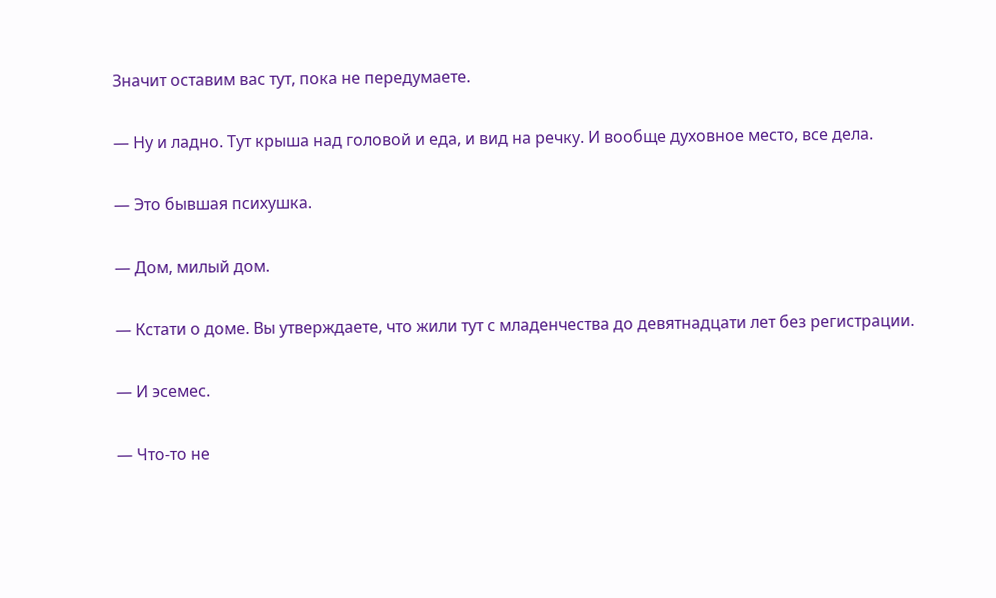Значит оставим вас тут, пока не передумаете.

— Ну и ладно. Тут крыша над головой и еда, и вид на речку. И вообще духовное место, все дела.

— Это бывшая психушка.

— Дом, милый дом.

— Кстати о доме. Вы утверждаете, что жили тут с младенчества до девятнадцати лет без регистрации.

— И эсемес.

— Что-то не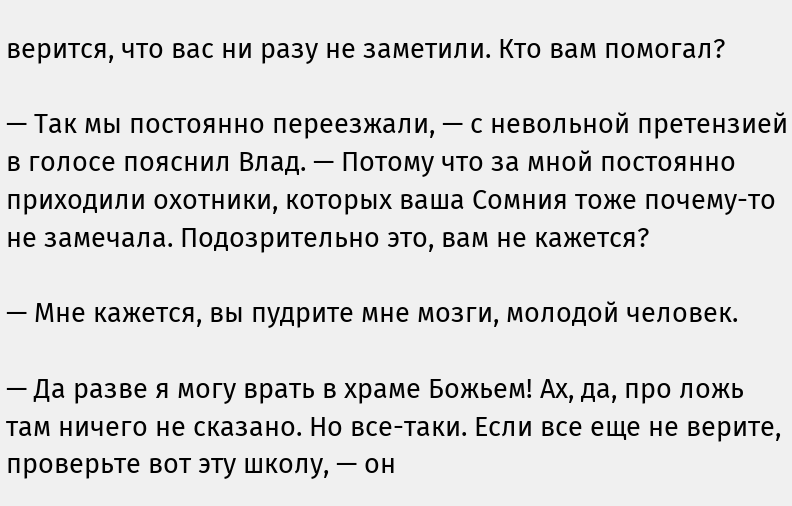верится, что вас ни разу не заметили. Кто вам помогал?

— Так мы постоянно переезжали, — с невольной претензией в голосе пояснил Влад. — Потому что за мной постоянно приходили охотники, которых ваша Сомния тоже почему-то не замечала. Подозрительно это, вам не кажется?

— Мне кажется, вы пудрите мне мозги, молодой человек.

— Да разве я могу врать в храме Божьем! Ах, да, про ложь там ничего не сказано. Но все-таки. Если все еще не верите, проверьте вот эту школу, — он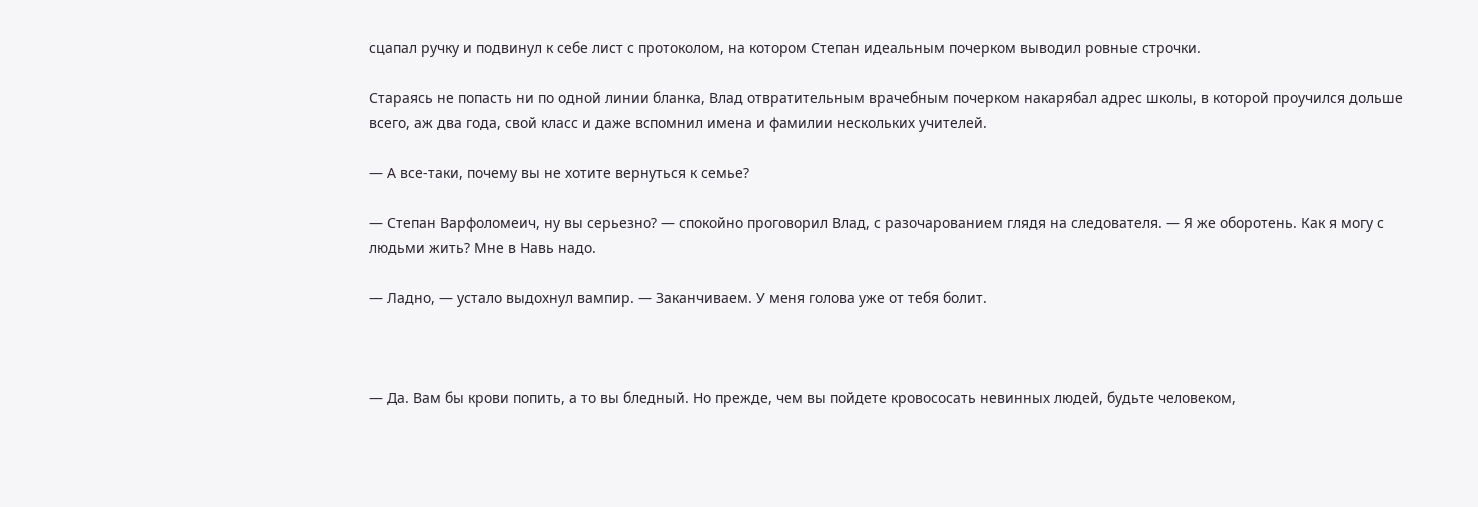сцапал ручку и подвинул к себе лист с протоколом, на котором Степан идеальным почерком выводил ровные строчки.

Стараясь не попасть ни по одной линии бланка, Влад отвратительным врачебным почерком накарябал адрес школы, в которой проучился дольше всего, аж два года, свой класс и даже вспомнил имена и фамилии нескольких учителей.

— А все-таки, почему вы не хотите вернуться к семье?

— Степан Варфоломеич, ну вы серьезно? — спокойно проговорил Влад, с разочарованием глядя на следователя. — Я же оборотень. Как я могу с людьми жить? Мне в Навь надо.

— Ладно, — устало выдохнул вампир. — Заканчиваем. У меня голова уже от тебя болит.



— Да. Вам бы крови попить, а то вы бледный. Но прежде, чем вы пойдете кровососать невинных людей, будьте человеком,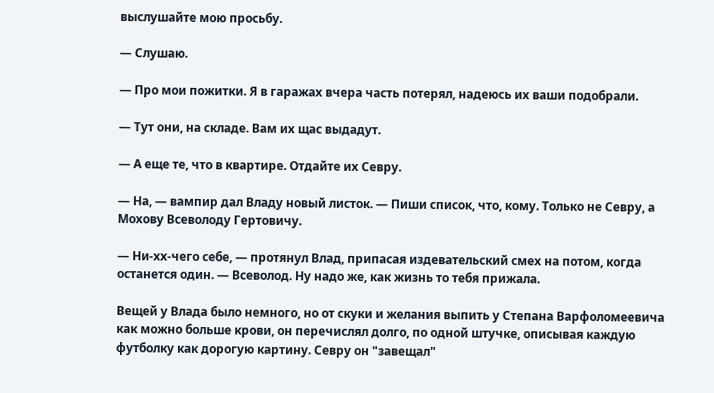выслушайте мою просьбу.

— Слушаю.

— Про мои пожитки. Я в гаражах вчера часть потерял, надеюсь их ваши подобрали.

— Тут они, на складе. Вам их щас выдадут.

— А еще те, что в квартире. Отдайте их Севру.

— На, — вампир дал Владу новый листок. — Пиши список, что, кому. Только не Севру, а Мохову Всеволоду Гертовичу.

— Ни-хх-чего себе, — протянул Влад, припасая издевательский смех на потом, когда останется один. — Всеволод. Ну надо же, как жизнь то тебя прижала.

Вещей у Влада было немного, но от скуки и желания выпить у Степана Варфоломеевича как можно больше крови, он перечислял долго, по одной штучке, описывая каждую футболку как дорогую картину. Севру он "завещал"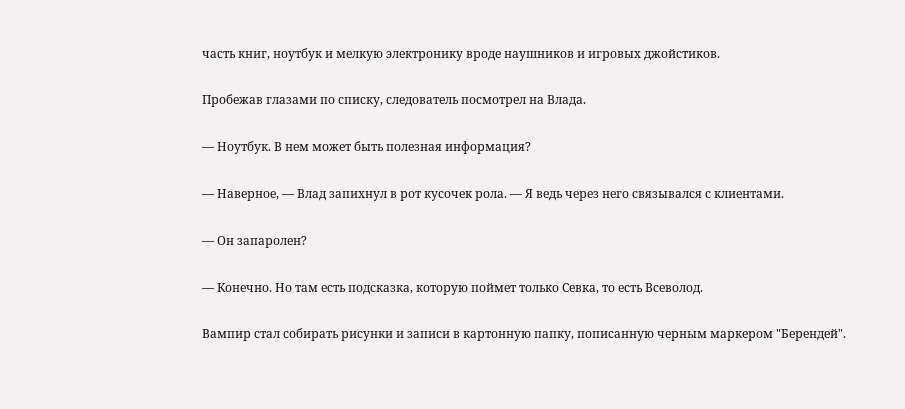часть книг, ноутбук и мелкую электронику вроде наушников и игровых джойстиков.

Пробежав глазами по списку, следователь посмотрел на Влада.

— Ноутбук. В нем может быть полезная информация?

— Наверное, — Влад запихнул в рот кусочек рола. — Я ведь через него связывался с клиентами.

— Он запаролен?

— Конечно. Но там есть подсказка, которую поймет только Севка, то есть Всеволод.

Вампир стал собирать рисунки и записи в картонную папку, пописанную черным маркером "Берендей".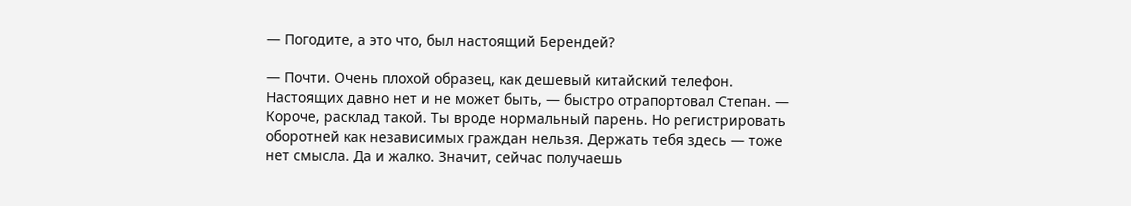— Погодите, а это что, был настоящий Берендей?

— Почти. Очень плохой образец, как дешевый китайский телефон. Настоящих давно нет и не может быть, — быстро отрапортовал Степан. — Короче, расклад такой. Ты вроде нормальный парень. Но регистрировать оборотней как независимых граждан нельзя. Держать тебя здесь — тоже нет смысла. Да и жалко. Значит, сейчас получаешь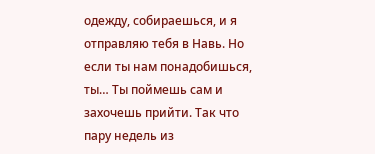одежду, собираешься, и я отправляю тебя в Навь. Но если ты нам понадобишься, ты… Ты поймешь сам и захочешь прийти. Так что пару недель из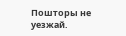Пошторы не уезжай.